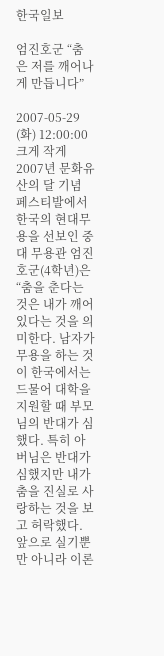한국일보

엄진호군 “춤은 저를 깨어나게 만듭니다”

2007-05-29 (화) 12:00:00
크게 작게
2007년 문화유산의 달 기념 페스티발에서 한국의 현대무용을 선보인 중대 무용관 엄진호군(4학년)은 “춤을 춘다는 것은 내가 깨어있다는 것을 의미한다. 남자가 무용을 하는 것이 한국에서는 드물어 대학을 지원할 때 부모님의 반대가 심했다. 특히 아버님은 반대가 심했지만 내가 춤을 진실로 사랑하는 것을 보고 허락했다. 앞으로 실기뿐만 아니라 이론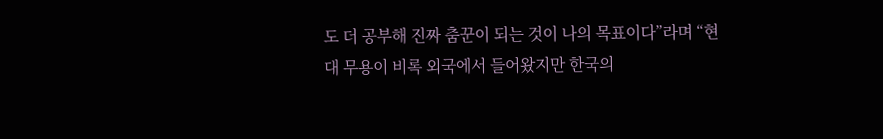도 더 공부해 진짜 춤꾼이 되는 것이 나의 목표이다”라며 “현대 무용이 비록 외국에서 들어왔지만 한국의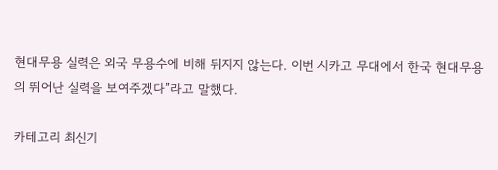현대무용 실력은 외국 무용수에 비해 뒤지지 않는다. 이번 시카고 무대에서 한국 현대무용의 뛰어난 실력을 보여주겠다”라고 말했다.

카테고리 최신기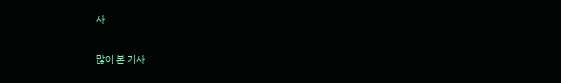사

많이 본 기사